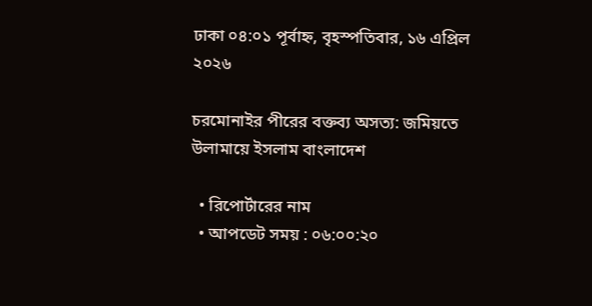ঢাকা ০৪:০১ পূর্বাহ্ন, বৃহস্পতিবার, ১৬ এপ্রিল ২০২৬

চরমোনাইর পীরের বক্তব্য অসত্য: জমিয়তে উলামায়ে ইসলাম বাংলাদেশ

  • রিপোর্টারের নাম
  • আপডেট সময় : ০৬:০০:২০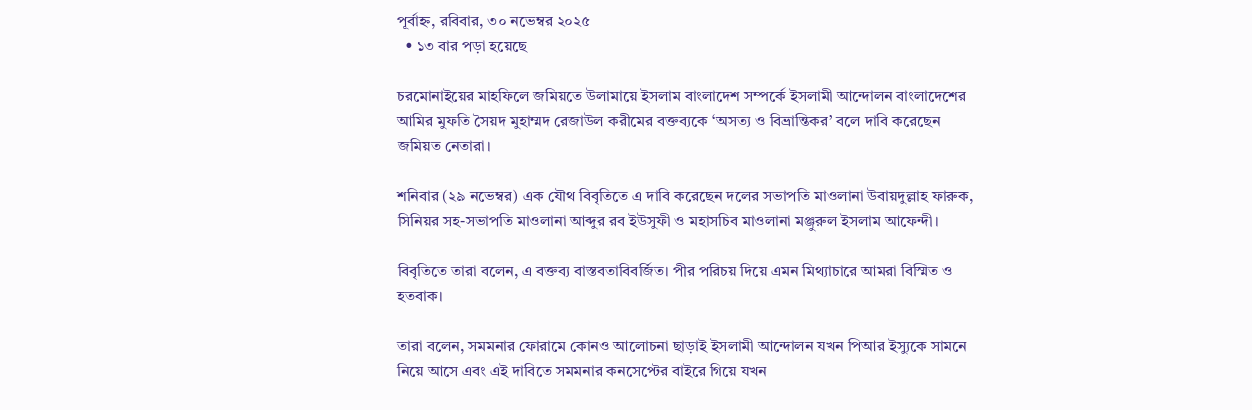পূর্বাহ্ন, রবিবার, ৩০ নভেম্বর ২০২৫
  • ১৩ বার পড়া হয়েছে

চরমোনাইয়ের মাহফিলে জমিয়তে উলামায়ে ইসলাম বাংলাদেশ সম্পর্কে ইসলামী আন্দোলন বাংলাদেশের আমির মুফতি সৈয়দ মুহাম্মদ রেজাউল করীমের বক্তব্যকে ‘অসত্য ও বিভ্রান্তিকর’ বলে দাবি করেছেন জমিয়ত নেতারা।

শনিবার (২৯ নভেম্বর) এক যৌথ বিবৃতিতে এ দাবি করেছেন দলের সভাপতি মাওলানা উবায়দুল্লাহ ফারুক, সিনিয়র সহ-সভাপতি মাওলানা আব্দুর রব ইউসুফী ও মহাসচিব মাওলানা মঞ্জুরুল ইসলাম আফেন্দী।

বিবৃতিতে তারা বলেন, এ বক্তব্য বাস্তবতাবিবর্জিত। পীর পরিচয় দিয়ে এমন মিথ্যাচারে আমরা বিস্মিত ও হতবাক।

তারা বলেন, সমমনার ফোরামে কোনও আলোচনা ছাড়াই ইসলামী আন্দোলন যখন পিআর ইস্যুকে সামনে নিয়ে আসে এবং এই দাবিতে সমমনার কনসেপ্টের বাইরে গিয়ে যখন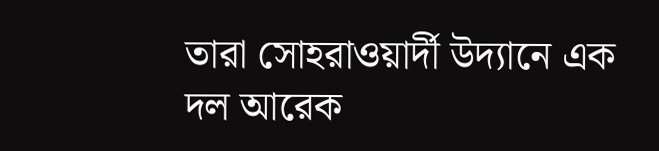তারা সোহরাওয়ার্দী উদ্যানে এক দল আরেক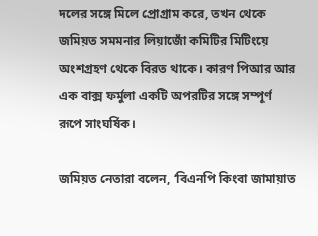দলের সঙ্গে মিলে প্রোগ্রাম করে, তখন থেকে জমিয়ত সমমনার লিয়াজোঁ কমিটির মিটিংয়ে অংশগ্রহণ থেকে বিরত থাকে। কারণ পিআর আর এক বাক্স ফর্মুলা একটি অপরটির সঙ্গে সম্পূর্ণ রূপে সাংঘর্ষিক।

জমিয়ত নেতারা বলেন, ‘বিএনপি কিংবা জামায়াত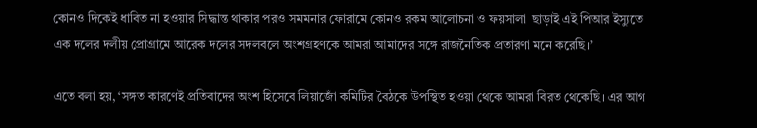কোনও দিকেই ধাবিত না হওয়ার সিদ্ধান্ত থাকার পরও সমমনার ফোরামে কোনও রকম আলোচনা ও ফয়সালা  ছাড়াই এই পিআর ইস্যুতে এক দলের দলীয় প্রোগ্রামে আরেক দলের সদলবলে অংশগ্রহণকে আমরা আমাদের সঙ্গে রাজনৈতিক প্রতারণা মনে করেছি।’

এতে বলা হয়, ‘সঙ্গত কারণেই প্রতিবাদের অংশ হিসেবে লিয়াজোঁ কমিটির বৈঠকে উপস্থিত হওয়া থেকে আমরা বিরত থেকেছি। এর আগ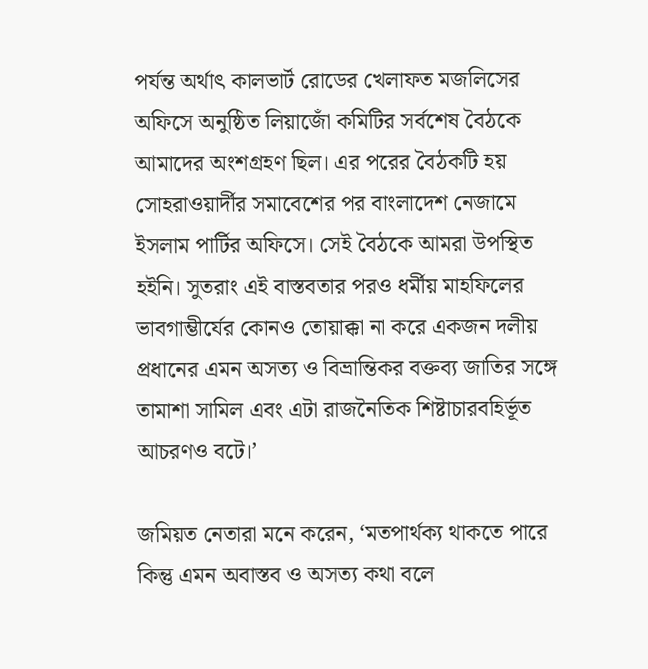পর্যন্ত অর্থাৎ কালভার্ট রোডের খেলাফত মজলিসের অফিসে অনুষ্ঠিত লিয়াজোঁ কমিটির সর্বশেষ বৈঠকে আমাদের অংশগ্রহণ ছিল। এর পরের বৈঠকটি হয় সোহরাওয়ার্দীর সমাবেশের পর বাংলাদেশ নেজামে ইসলাম পার্টির অফিসে। সেই বৈঠকে আমরা উপস্থিত হইনি। সুতরাং এই বাস্তবতার পরও ধর্মীয় মাহফিলের ভাবগাম্ভীর্যের কোনও তোয়াক্কা না করে একজন দলীয় প্রধানের এমন অসত্য ও বিভ্রান্তিকর বক্তব্য জাতির সঙ্গে তামাশা সামিল এবং এটা রাজনৈতিক শিষ্টাচারবহির্ভূত আচরণও বটে।’

জমিয়ত নেতারা মনে করেন, ‘মতপার্থক্য থাকতে পারে কিন্তু এমন অবাস্তব ও অসত্য কথা বলে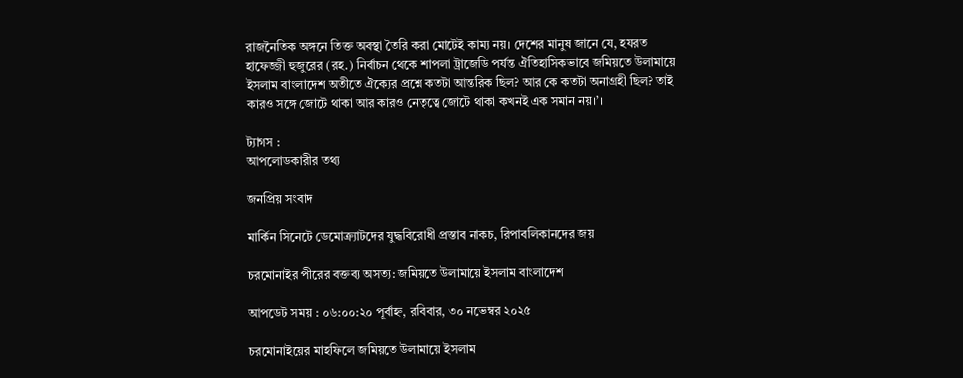রাজনৈতিক অঙ্গনে তিক্ত অবস্থা তৈরি করা মোটেই কাম্য নয়। দেশের মানুষ জানে যে, হযরত হাফেজ্জী হুজুরের (রহ.) নির্বাচন থেকে শাপলা ট্রাজেডি পর্যন্ত ঐতিহাসিকভাবে জমিয়তে উলামায়ে ইসলাম বাংলাদেশ অতীতে ঐক্যের প্রশ্নে কতটা আন্তরিক ছিল? আর কে কতটা অনাগ্রহী ছিল? তাই কারও সঙ্গে জোটে থাকা আর কারও নেতৃত্বে জোটে থাকা কখনই এক সমান নয়।’।

ট্যাগস :
আপলোডকারীর তথ্য

জনপ্রিয় সংবাদ

মার্কিন সিনেটে ডেমোক্র্যাটদের যুদ্ধবিরোধী প্রস্তাব নাকচ, রিপাবলিকানদের জয়

চরমোনাইর পীরের বক্তব্য অসত্য: জমিয়তে উলামায়ে ইসলাম বাংলাদেশ

আপডেট সময় : ০৬:০০:২০ পূর্বাহ্ন, রবিবার, ৩০ নভেম্বর ২০২৫

চরমোনাইয়ের মাহফিলে জমিয়তে উলামায়ে ইসলাম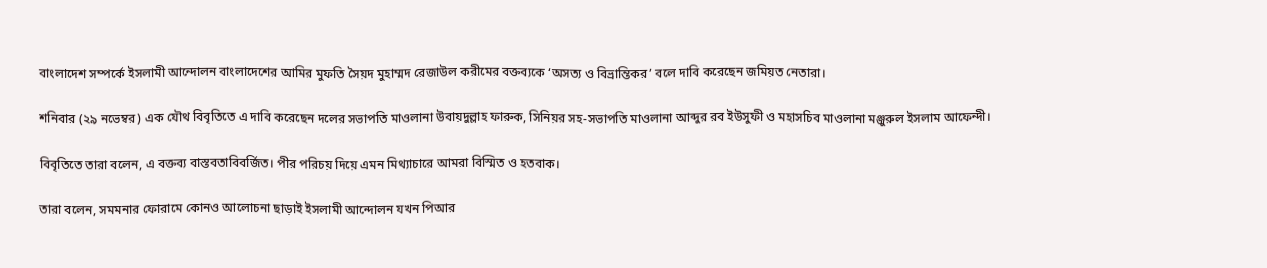বাংলাদেশ সম্পর্কে ইসলামী আন্দোলন বাংলাদেশের আমির মুফতি সৈয়দ মুহাম্মদ রেজাউল করীমের বক্তব্যকে ‘অসত্য ও বিভ্রান্তিকর’ বলে দাবি করেছেন জমিয়ত নেতারা।

শনিবার (২৯ নভেম্বর) এক যৌথ বিবৃতিতে এ দাবি করেছেন দলের সভাপতি মাওলানা উবায়দুল্লাহ ফারুক, সিনিয়র সহ-সভাপতি মাওলানা আব্দুর রব ইউসুফী ও মহাসচিব মাওলানা মঞ্জুরুল ইসলাম আফেন্দী।

বিবৃতিতে তারা বলেন, এ বক্তব্য বাস্তবতাবিবর্জিত। পীর পরিচয় দিয়ে এমন মিথ্যাচারে আমরা বিস্মিত ও হতবাক।

তারা বলেন, সমমনার ফোরামে কোনও আলোচনা ছাড়াই ইসলামী আন্দোলন যখন পিআর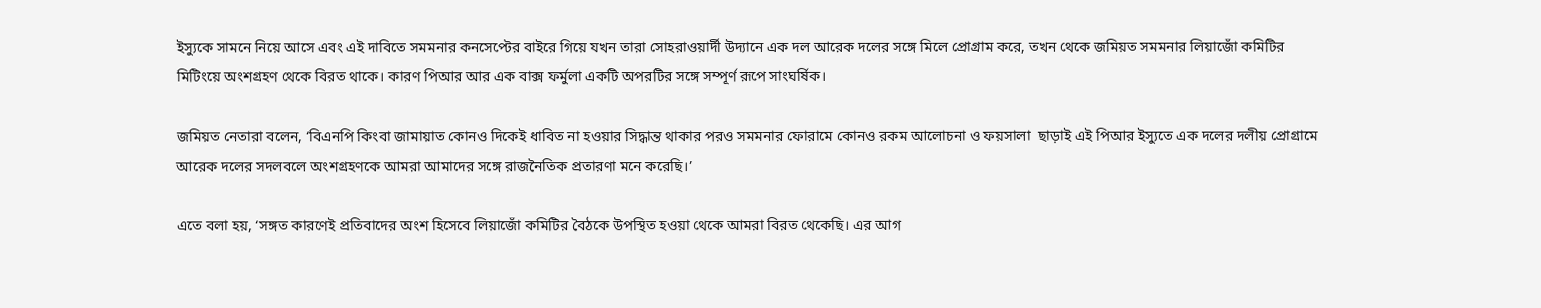ইস্যুকে সামনে নিয়ে আসে এবং এই দাবিতে সমমনার কনসেপ্টের বাইরে গিয়ে যখন তারা সোহরাওয়ার্দী উদ্যানে এক দল আরেক দলের সঙ্গে মিলে প্রোগ্রাম করে, তখন থেকে জমিয়ত সমমনার লিয়াজোঁ কমিটির মিটিংয়ে অংশগ্রহণ থেকে বিরত থাকে। কারণ পিআর আর এক বাক্স ফর্মুলা একটি অপরটির সঙ্গে সম্পূর্ণ রূপে সাংঘর্ষিক।

জমিয়ত নেতারা বলেন, ‘বিএনপি কিংবা জামায়াত কোনও দিকেই ধাবিত না হওয়ার সিদ্ধান্ত থাকার পরও সমমনার ফোরামে কোনও রকম আলোচনা ও ফয়সালা  ছাড়াই এই পিআর ইস্যুতে এক দলের দলীয় প্রোগ্রামে আরেক দলের সদলবলে অংশগ্রহণকে আমরা আমাদের সঙ্গে রাজনৈতিক প্রতারণা মনে করেছি।’

এতে বলা হয়, ‘সঙ্গত কারণেই প্রতিবাদের অংশ হিসেবে লিয়াজোঁ কমিটির বৈঠকে উপস্থিত হওয়া থেকে আমরা বিরত থেকেছি। এর আগ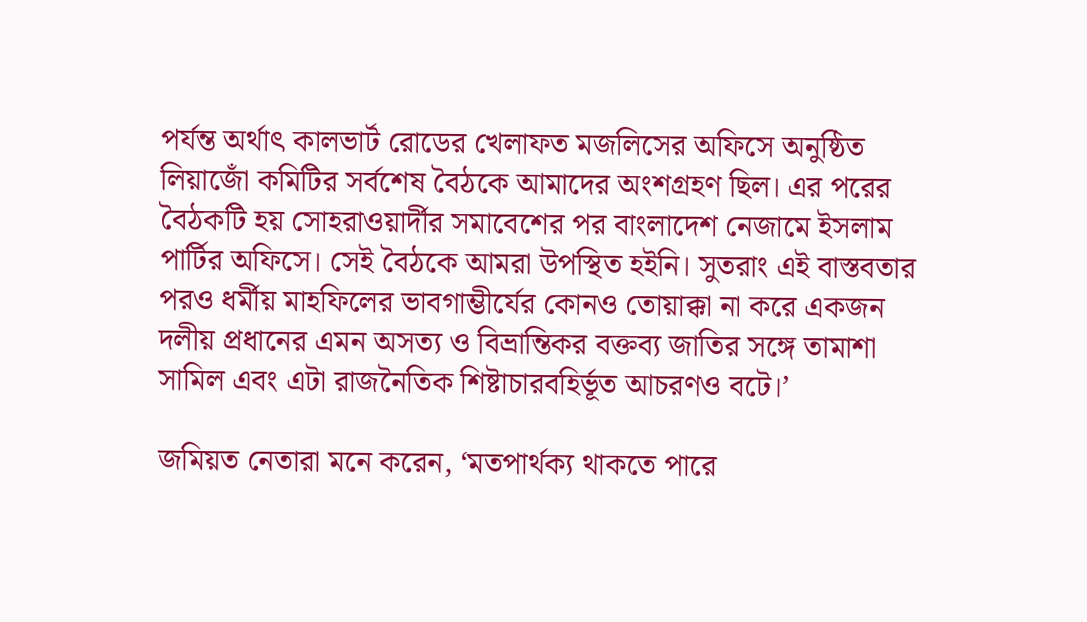পর্যন্ত অর্থাৎ কালভার্ট রোডের খেলাফত মজলিসের অফিসে অনুষ্ঠিত লিয়াজোঁ কমিটির সর্বশেষ বৈঠকে আমাদের অংশগ্রহণ ছিল। এর পরের বৈঠকটি হয় সোহরাওয়ার্দীর সমাবেশের পর বাংলাদেশ নেজামে ইসলাম পার্টির অফিসে। সেই বৈঠকে আমরা উপস্থিত হইনি। সুতরাং এই বাস্তবতার পরও ধর্মীয় মাহফিলের ভাবগাম্ভীর্যের কোনও তোয়াক্কা না করে একজন দলীয় প্রধানের এমন অসত্য ও বিভ্রান্তিকর বক্তব্য জাতির সঙ্গে তামাশা সামিল এবং এটা রাজনৈতিক শিষ্টাচারবহির্ভূত আচরণও বটে।’

জমিয়ত নেতারা মনে করেন, ‘মতপার্থক্য থাকতে পারে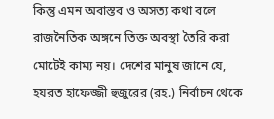কিন্তু এমন অবাস্তব ও অসত্য কথা বলে রাজনৈতিক অঙ্গনে তিক্ত অবস্থা তৈরি করা মোটেই কাম্য নয়। দেশের মানুষ জানে যে, হযরত হাফেজ্জী হুজুরের (রহ.) নির্বাচন থেকে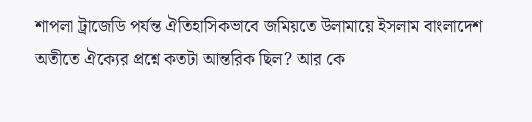শাপলা ট্রাজেডি পর্যন্ত ঐতিহাসিকভাবে জমিয়তে উলামায়ে ইসলাম বাংলাদেশ অতীতে ঐক্যের প্রশ্নে কতটা আন্তরিক ছিল? আর কে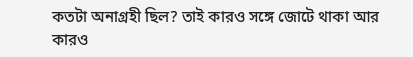কতটা অনাগ্রহী ছিল? তাই কারও সঙ্গে জোটে থাকা আর কারও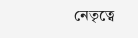নেতৃত্বে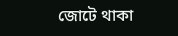জোটে থাকা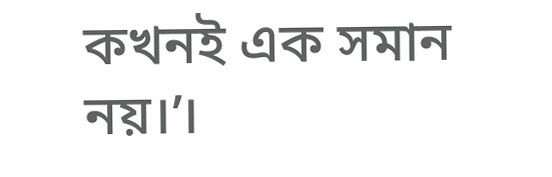কখনই এক সমান নয়।’।